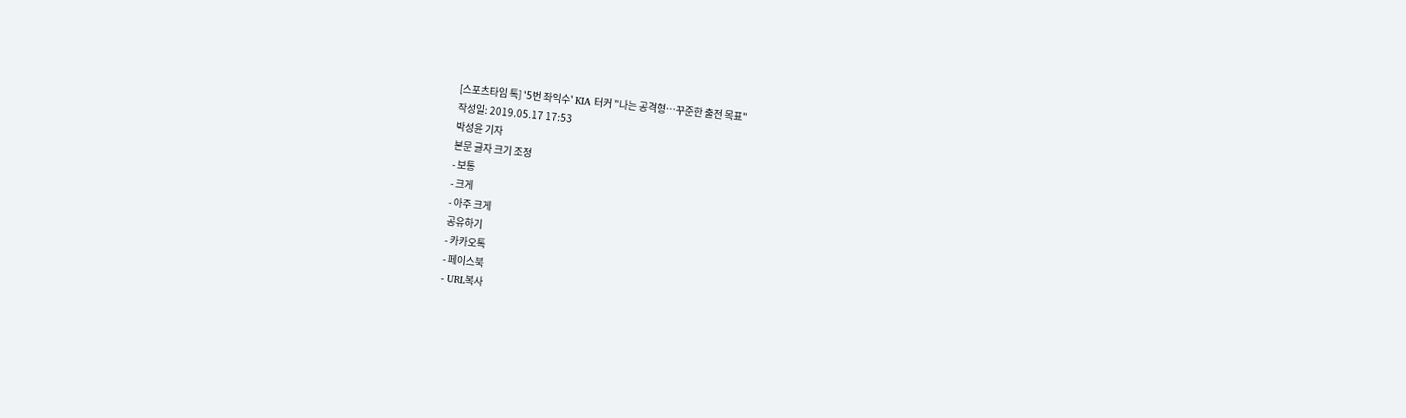[스포츠타임 톡] '5번 좌익수' KIA 터커 "나는 공격형…꾸준한 출전 목표"
작성일: 2019.05.17 17:53
박성윤 기자
본문 글자 크기 조정
- 보통
- 크게
- 아주 크게
공유하기
- 카카오톡
- 페이스북
- URL복사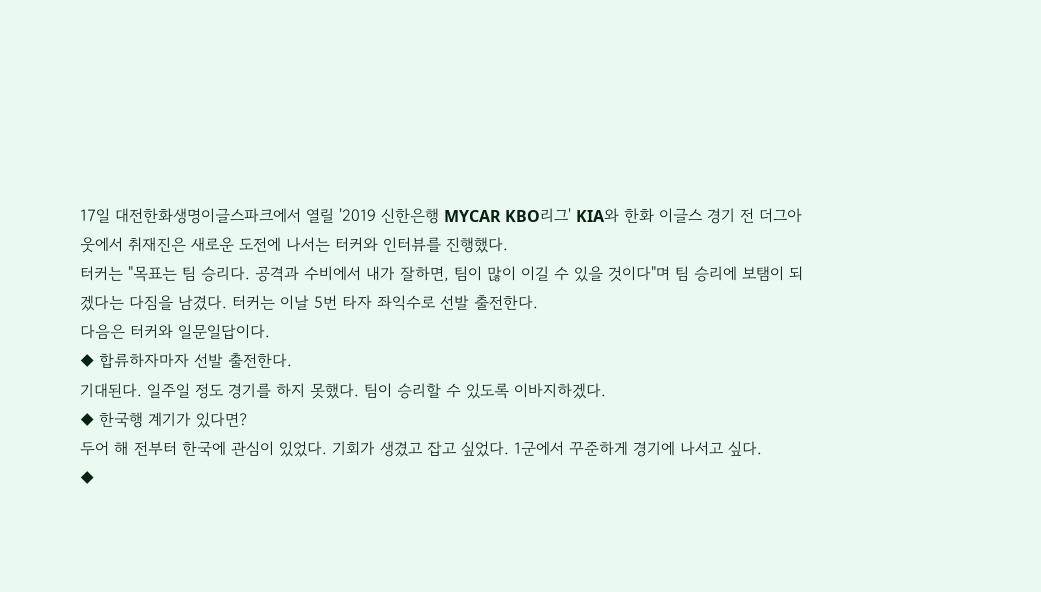17일 대전한화생명이글스파크에서 열릴 '2019 신한은행 MYCAR KBO리그' KIA와 한화 이글스 경기 전 더그아웃에서 취재진은 새로운 도전에 나서는 터커와 인터뷰를 진행했다.
터커는 "목표는 팀 승리다. 공격과 수비에서 내가 잘하면, 팀이 많이 이길 수 있을 것이다"며 팀 승리에 보탬이 되겠다는 다짐을 남겼다. 터커는 이날 5번 타자 좌익수로 선발 출전한다.
다음은 터커와 일문일답이다.
◆ 합류하자마자 선발 출전한다.
기대된다. 일주일 정도 경기를 하지 못했다. 팀이 승리할 수 있도록 이바지하겠다.
◆ 한국행 계기가 있다면?
두어 해 전부터 한국에 관심이 있었다. 기회가 생겼고 잡고 싶었다. 1군에서 꾸준하게 경기에 나서고 싶다.
◆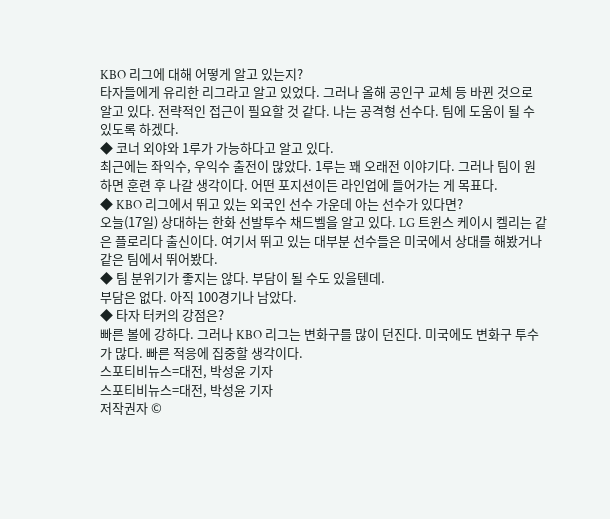KBO 리그에 대해 어떻게 알고 있는지?
타자들에게 유리한 리그라고 알고 있었다. 그러나 올해 공인구 교체 등 바뀐 것으로 알고 있다. 전략적인 접근이 필요할 것 같다. 나는 공격형 선수다. 팀에 도움이 될 수 있도록 하겠다.
◆ 코너 외야와 1루가 가능하다고 알고 있다.
최근에는 좌익수, 우익수 출전이 많았다. 1루는 꽤 오래전 이야기다. 그러나 팀이 원하면 훈련 후 나갈 생각이다. 어떤 포지션이든 라인업에 들어가는 게 목표다.
◆ KBO 리그에서 뛰고 있는 외국인 선수 가운데 아는 선수가 있다면?
오늘(17일) 상대하는 한화 선발투수 채드벨을 알고 있다. LG 트윈스 케이시 켈리는 같은 플로리다 출신이다. 여기서 뛰고 있는 대부분 선수들은 미국에서 상대를 해봤거나 같은 팀에서 뛰어봤다.
◆ 팀 분위기가 좋지는 않다. 부담이 될 수도 있을텐데.
부담은 없다. 아직 100경기나 남았다.
◆ 타자 터커의 강점은?
빠른 볼에 강하다. 그러나 KBO 리그는 변화구를 많이 던진다. 미국에도 변화구 투수가 많다. 빠른 적응에 집중할 생각이다.
스포티비뉴스=대전, 박성윤 기자
스포티비뉴스=대전, 박성윤 기자
저작권자 ©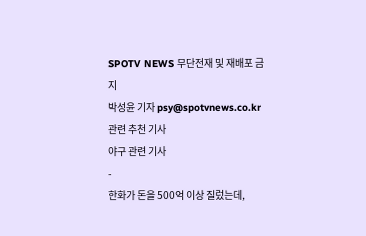SPOTV NEWS 무단전재 및 재배포 금지
박성윤 기자 psy@spotvnews.co.kr
관련 추천 기사
야구 관련 기사
-
한화가 돈을 500억 이상 질렀는데,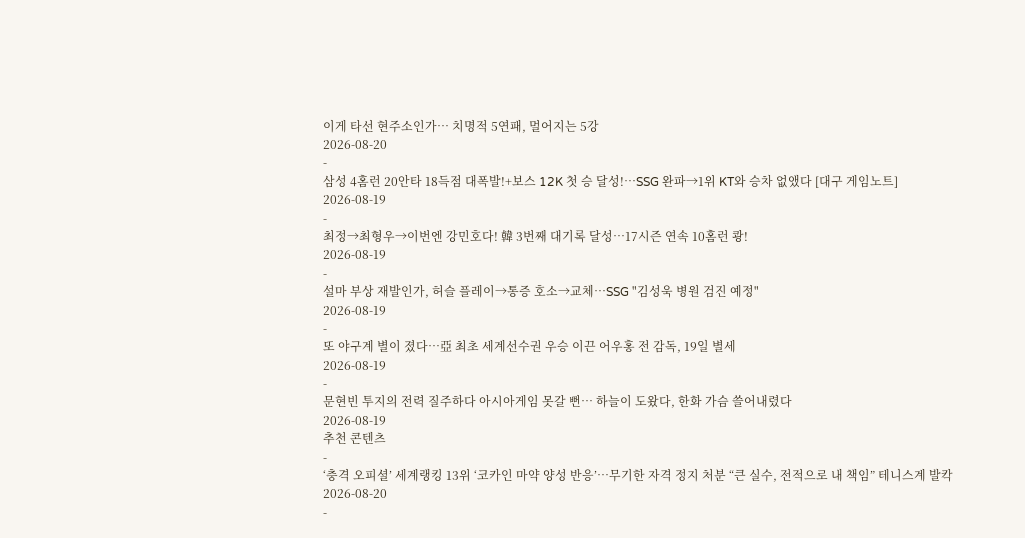이게 타선 현주소인가… 치명적 5연패, 멀어지는 5강
2026-08-20
-
삼성 4홈런 20안타 18득점 대폭발!+보스 12K 첫 승 달성!…SSG 완파→1위 KT와 승차 없앴다 [대구 게임노트]
2026-08-19
-
최정→최형우→이번엔 강민호다! 韓 3번째 대기록 달성…17시즌 연속 10홈런 쾅!
2026-08-19
-
설마 부상 재발인가, 허슬 플레이→통증 호소→교체…SSG "김성욱 병원 검진 예정"
2026-08-19
-
또 야구계 별이 졌다…亞 최초 세계선수권 우승 이끈 어우홍 전 감독, 19일 별세
2026-08-19
-
문현빈 투지의 전력 질주하다 아시아게임 못갈 뻔… 하늘이 도왔다, 한화 가슴 쓸어내렸다
2026-08-19
추천 콘텐츠
-
‘충격 오피셜’ 세계랭킹 13위 ‘코카인 마약 양성 반응’…무기한 자격 정지 처분 “큰 실수, 전적으로 내 책임” 테니스계 발칵
2026-08-20
-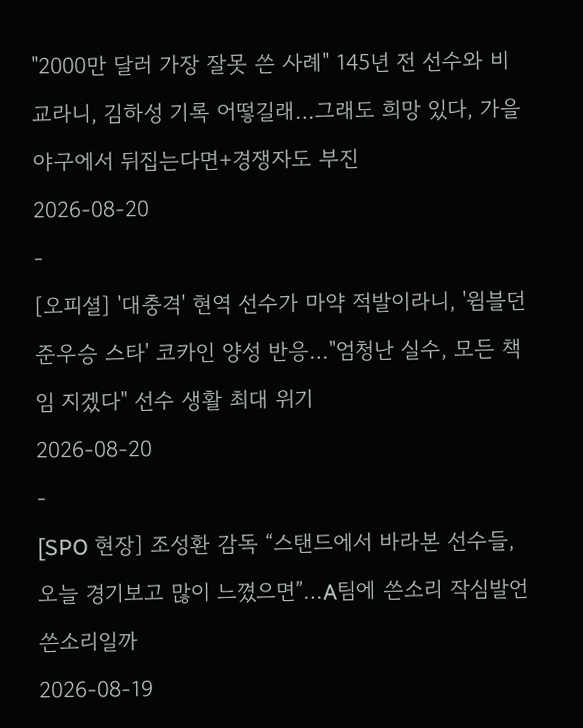"2000만 달러 가장 잘못 쓴 사례" 145년 전 선수와 비교라니, 김하성 기록 어떻길래…그래도 희망 있다, 가을야구에서 뒤집는다면+경쟁자도 부진
2026-08-20
-
[오피셜] '대충격' 현역 선수가 마약 적발이라니, '윔블던 준우승 스타' 코카인 양성 반응…"엄청난 실수, 모든 책임 지겠다" 선수 생활 최대 위기
2026-08-20
-
[SPO 현장] 조성환 감독 “스탠드에서 바라본 선수들, 오늘 경기보고 많이 느꼈으면”…A팀에 쓴소리 작심발언 쓴소리일까
2026-08-19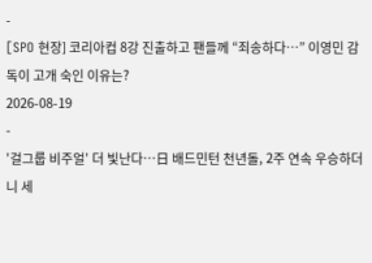-
[SPO 현장] 코리아컵 8강 진출하고 팬들께 “죄송하다…” 이영민 감독이 고개 숙인 이유는?
2026-08-19
-
'걸그룹 비주얼' 더 빛난다…日 배드민턴 천년돌, 2주 연속 우승하더니 세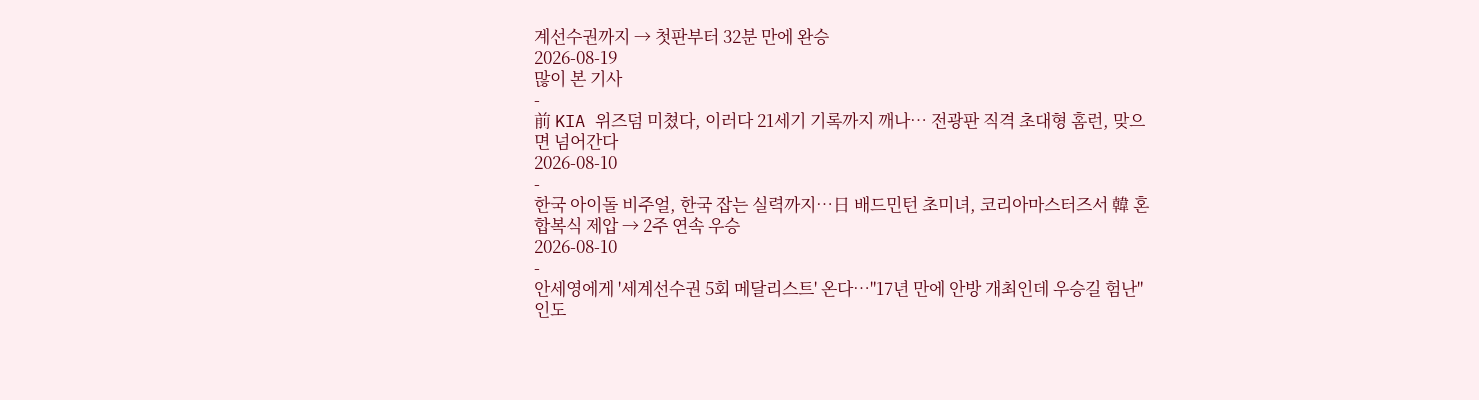계선수권까지 → 첫판부터 32분 만에 완승
2026-08-19
많이 본 기사
-
前 KIA 위즈덤 미쳤다, 이러다 21세기 기록까지 깨나… 전광판 직격 초대형 홈런, 맞으면 넘어간다
2026-08-10
-
한국 아이돌 비주얼, 한국 잡는 실력까지…日 배드민턴 초미녀, 코리아마스터즈서 韓 혼합복식 제압 → 2주 연속 우승
2026-08-10
-
안세영에게 '세계선수권 5회 메달리스트' 온다…"17년 만에 안방 개최인데 우승길 험난" 인도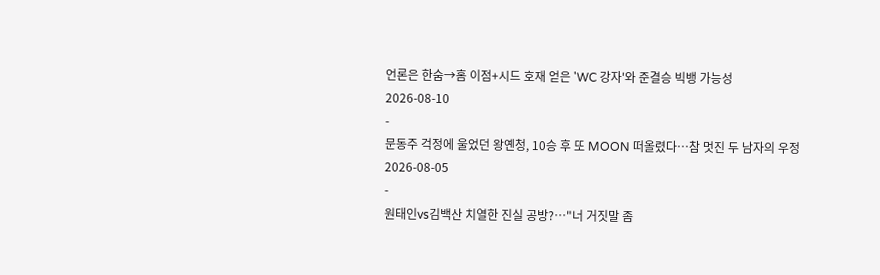언론은 한숨→홈 이점+시드 호재 얻은 'WC 강자'와 준결승 빅뱅 가능성
2026-08-10
-
문동주 걱정에 울었던 왕옌청, 10승 후 또 MOON 떠올렸다…참 멋진 두 남자의 우정
2026-08-05
-
원태인vs김백산 치열한 진실 공방?…"너 거짓말 좀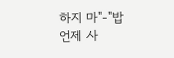하지 마"-"밥 언제 사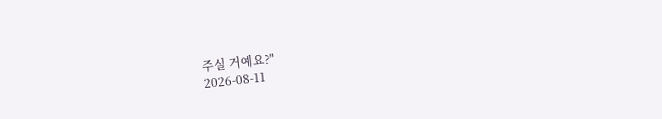주실 거예요?"
2026-08-11